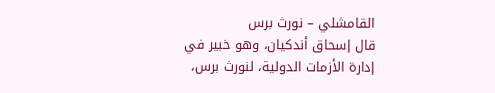القامشلي – نورث برس
قال إسحاق أندكيان، وهو خبير في إدارة الأزمات الدولية، لنورث برس،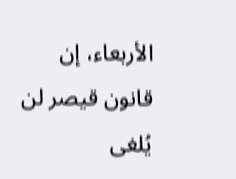الأربعاء، إن قانون قيصر لن يُلغى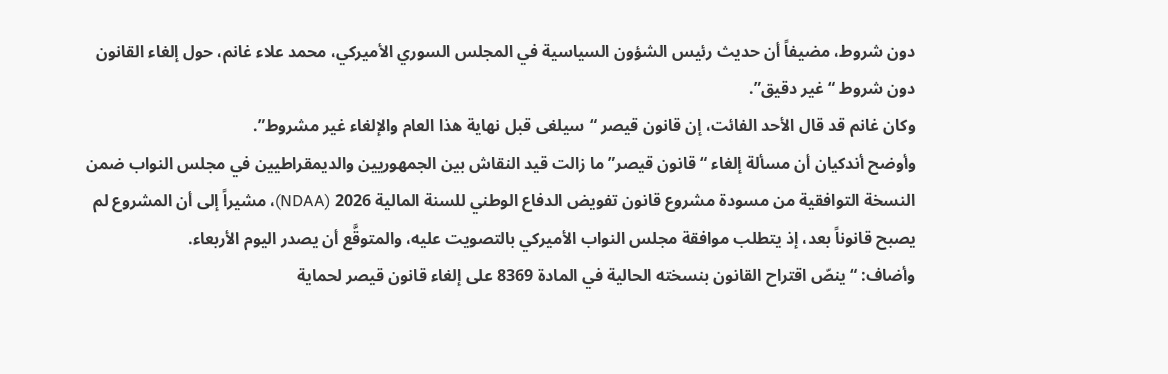دون شروط، مضيفاً أن حديث رئيس الشؤون السياسية في المجلس السوري الأميركي، محمد علاء غانم، حول إلغاء القانون دون شروط “غير دقيق”.
وكان غانم قد قال الأحد الفائت، إن قانون قيصر “سيلغى قبل نهاية هذا العام والإلغاء غير مشروط”.
وأوضح أندكيان أن مسألة إلغاء “قانون قيصر” ما زالت قيد النقاش بين الجمهوريين والديمقراطيين في مجلس النواب ضمن النسخة التوافقية من مسودة مشروع قانون تفويض الدفاع الوطني للسنة المالية 2026 (NDAA)، مشيراً إلى أن المشروع لم يصبح قانوناً بعد، إذ يتطلب موافقة مجلس النواب الأميركي بالتصويت عليه، والمتوقَّع أن يصدر اليوم الأربعاء.
وأضاف: “ينصّ اقتراح القانون بنسخته الحالية في المادة 8369 على إلغاء قانون قيصر لحماية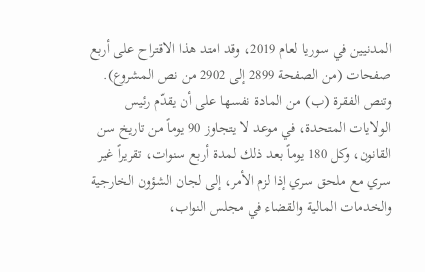المدنيين في سوريا لعام 2019، وقد امتد هذا الاقتراح على أربع صفحات (من الصفحة 2899 إلى 2902 من نص المشروع).
وتنص الفقرة (ب) من المادة نفسها على أن يقدّم رئيس الولايات المتحدة، في موعد لا يتجاوز 90 يوماً من تاريخ سن القانون، وكل 180 يوماً بعد ذلك لمدة أربع سنوات، تقريراً غير سري مع ملحق سري إذا لزم الأمر، إلى لجان الشؤون الخارجية والخدمات المالية والقضاء في مجلس النواب،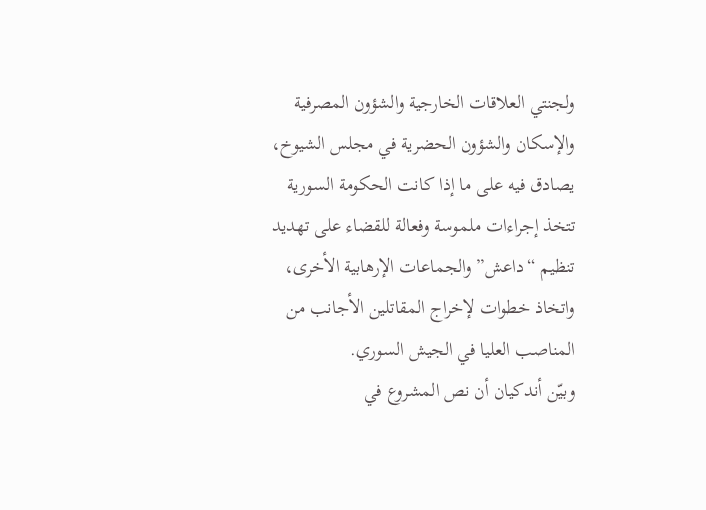ولجنتي العلاقات الخارجية والشؤون المصرفية والإسكان والشؤون الحضرية في مجلس الشيوخ، يصادق فيه على ما إذا كانت الحكومة السورية تتخذ إجراءات ملموسة وفعالة للقضاء على تهديد تنظيم “داعش” والجماعات الإرهابية الأخرى، واتخاذ خطوات لإخراج المقاتلين الأجانب من المناصب العليا في الجيش السوري.
وبيّن أندكيان أن نص المشروع في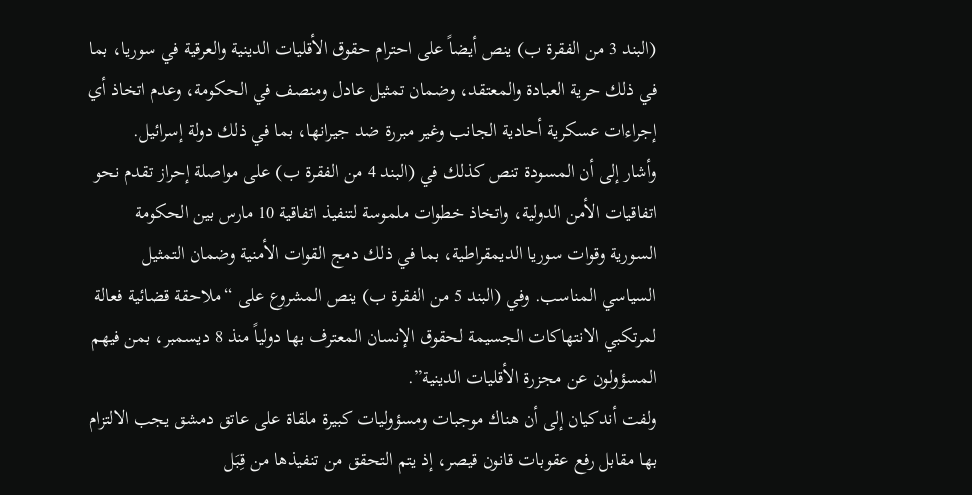(البند 3 من الفقرة ب) ينص أيضاً على احترام حقوق الأقليات الدينية والعرقية في سوريا، بما في ذلك حرية العبادة والمعتقد، وضمان تمثيل عادل ومنصف في الحكومة، وعدم اتخاذ أي إجراءات عسكرية أحادية الجانب وغير مبررة ضد جيرانها، بما في ذلك دولة إسرائيل.
وأشار إلى أن المسودة تنص كذلك في (البند 4 من الفقرة ب) على مواصلة إحراز تقدم نحو اتفاقيات الأمن الدولية، واتخاذ خطوات ملموسة لتنفيذ اتفاقية 10 مارس بين الحكومة السورية وقوات سوريا الديمقراطية، بما في ذلك دمج القوات الأمنية وضمان التمثيل السياسي المناسب. وفي (البند 5 من الفقرة ب) ينص المشروع على “ملاحقة قضائية فعالة لمرتكبي الانتهاكات الجسيمة لحقوق الإنسان المعترف بها دولياً منذ 8 ديسمبر، بمن فيهم المسؤولون عن مجزرة الأقليات الدينية”.
ولفت أندكيان إلى أن هناك موجبات ومسؤوليات كبيرة ملقاة على عاتق دمشق يجب الالتزام بها مقابل رفع عقوبات قانون قيصر، إذ يتم التحقق من تنفيذها من قِبَل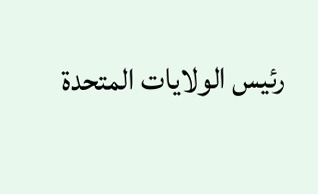رئيس الولايات المتحدة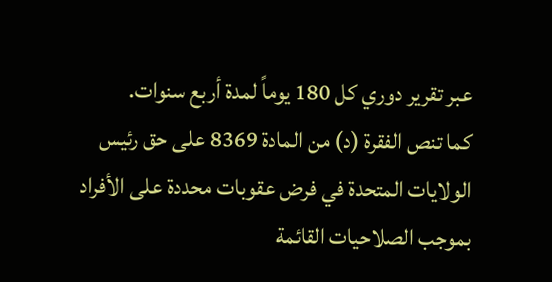عبر تقرير دوري كل 180 يوماً لمدة أربع سنوات.
كما تنص الفقرة (د) من المادة 8369 على حق رئيس الولايات المتحدة في فرض عقوبات محددة على الأفراد بموجب الصلاحيات القائمة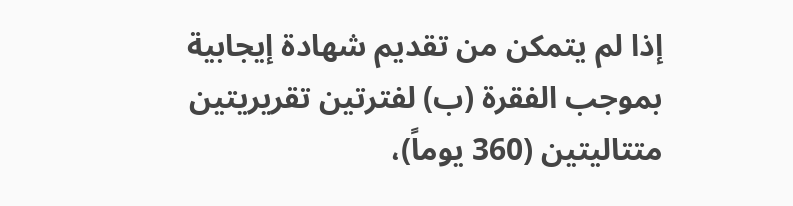إذا لم يتمكن من تقديم شهادة إيجابية بموجب الفقرة (ب) لفترتين تقريريتين متتاليتين (360 يوماً)،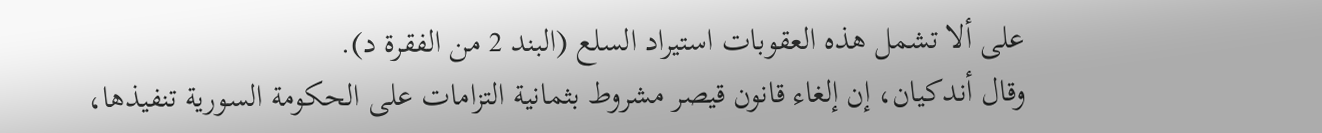على ألا تشمل هذه العقوبات استيراد السلع (البند 2 من الفقرة د).
وقال أندكيان، إن إلغاء قانون قيصر مشروط بثمانية التزامات على الحكومة السورية تنفيذها،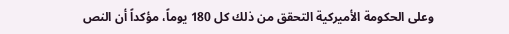وعلى الحكومة الأميركية التحقق من ذلك كل 180 يوماً، مؤكداً أن النص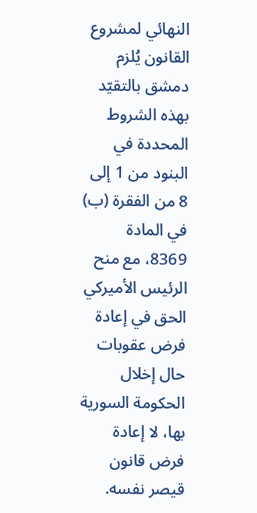النهائي لمشروع القانون يُلزم دمشق بالتقيّد بهذه الشروط المحددة في البنود من 1 إلى 8 من الفقرة (ب) في المادة 8369، مع منح الرئيس الأميركي الحق في إعادة فرض عقوبات حال إخلال الحكومة السورية بها، لا إعادة فرض قانون قيصر نفسه.